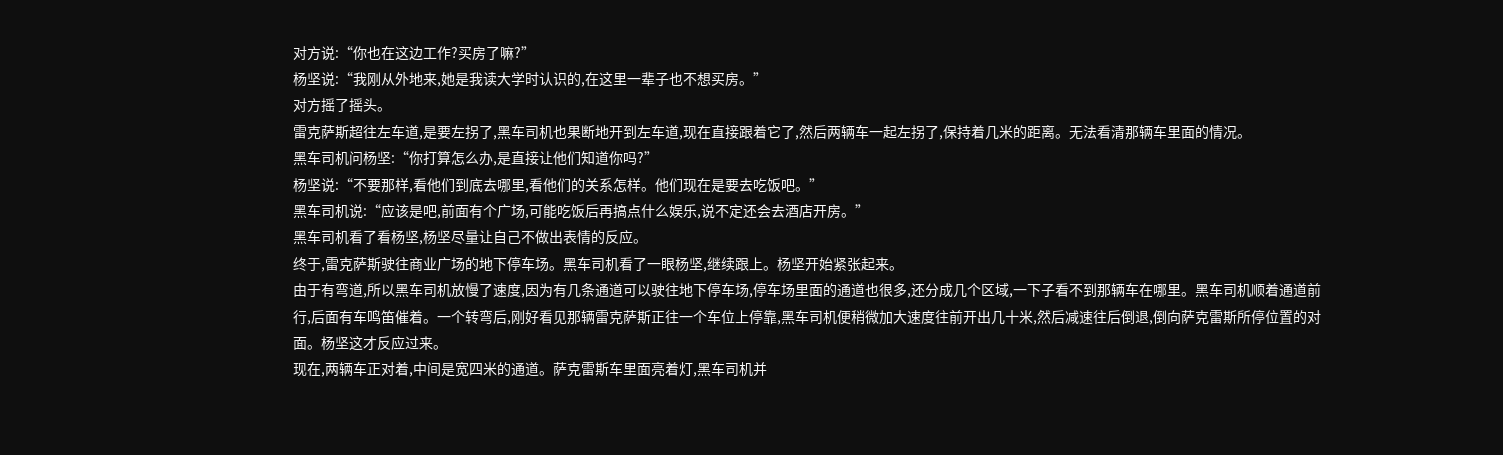对方说:“你也在这边工作?买房了嘛?”
杨坚说:“我刚从外地来,她是我读大学时认识的,在这里一辈子也不想买房。”
对方摇了摇头。
雷克萨斯超往左车道,是要左拐了,黑车司机也果断地开到左车道,现在直接跟着它了,然后两辆车一起左拐了,保持着几米的距离。无法看清那辆车里面的情况。
黑车司机问杨坚:“你打算怎么办,是直接让他们知道你吗?”
杨坚说:“不要那样,看他们到底去哪里,看他们的关系怎样。他们现在是要去吃饭吧。”
黑车司机说:“应该是吧,前面有个广场,可能吃饭后再搞点什么娱乐,说不定还会去酒店开房。”
黑车司机看了看杨坚,杨坚尽量让自己不做出表情的反应。
终于,雷克萨斯驶往商业广场的地下停车场。黑车司机看了一眼杨坚,继续跟上。杨坚开始紧张起来。
由于有弯道,所以黑车司机放慢了速度,因为有几条通道可以驶往地下停车场,停车场里面的通道也很多,还分成几个区域,一下子看不到那辆车在哪里。黑车司机顺着通道前行,后面有车鸣笛催着。一个转弯后,刚好看见那辆雷克萨斯正往一个车位上停靠,黑车司机便稍微加大速度往前开出几十米,然后减速往后倒退,倒向萨克雷斯所停位置的对面。杨坚这才反应过来。
现在,两辆车正对着,中间是宽四米的通道。萨克雷斯车里面亮着灯,黑车司机并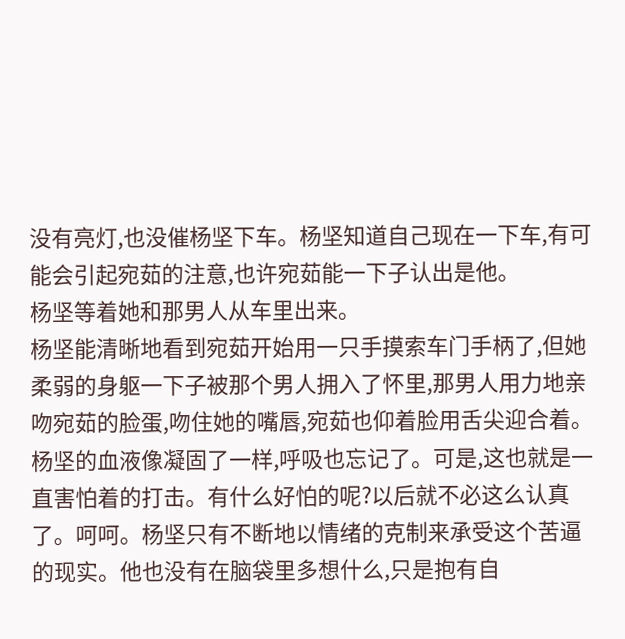没有亮灯,也没催杨坚下车。杨坚知道自己现在一下车,有可能会引起宛茹的注意,也许宛茹能一下子认出是他。
杨坚等着她和那男人从车里出来。
杨坚能清晰地看到宛茹开始用一只手摸索车门手柄了,但她柔弱的身躯一下子被那个男人拥入了怀里,那男人用力地亲吻宛茹的脸蛋,吻住她的嘴唇,宛茹也仰着脸用舌尖迎合着。
杨坚的血液像凝固了一样,呼吸也忘记了。可是,这也就是一直害怕着的打击。有什么好怕的呢?以后就不必这么认真了。呵呵。杨坚只有不断地以情绪的克制来承受这个苦逼的现实。他也没有在脑袋里多想什么,只是抱有自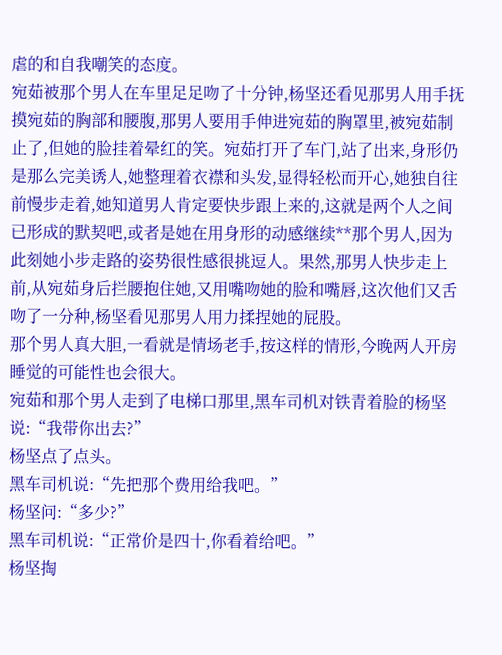虐的和自我嘲笑的态度。
宛茹被那个男人在车里足足吻了十分钟,杨坚还看见那男人用手抚摸宛茹的胸部和腰腹,那男人要用手伸进宛茹的胸罩里,被宛茹制止了,但她的脸挂着晕红的笑。宛茹打开了车门,站了出来,身形仍是那么完美诱人,她整理着衣襟和头发,显得轻松而开心,她独自往前慢步走着,她知道男人肯定要快步跟上来的,这就是两个人之间已形成的默契吧,或者是她在用身形的动感继续**那个男人,因为此刻她小步走路的姿势很性感很挑逗人。果然,那男人快步走上前,从宛茹身后拦腰抱住她,又用嘴吻她的脸和嘴唇,这次他们又舌吻了一分种,杨坚看见那男人用力揉捏她的屁股。
那个男人真大胆,一看就是情场老手,按这样的情形,今晚两人开房睡觉的可能性也会很大。
宛茹和那个男人走到了电梯口那里,黑车司机对铁青着脸的杨坚说:“我带你出去?”
杨坚点了点头。
黑车司机说:“先把那个费用给我吧。”
杨坚问:“多少?”
黑车司机说:“正常价是四十,你看着给吧。”
杨坚掏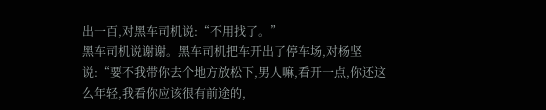出一百,对黑车司机说:“不用找了。”
黑车司机说谢谢。黑车司机把车开出了停车场,对杨坚说:“要不我带你去个地方放松下,男人嘛,看开一点,你还这么年轻,我看你应该很有前途的,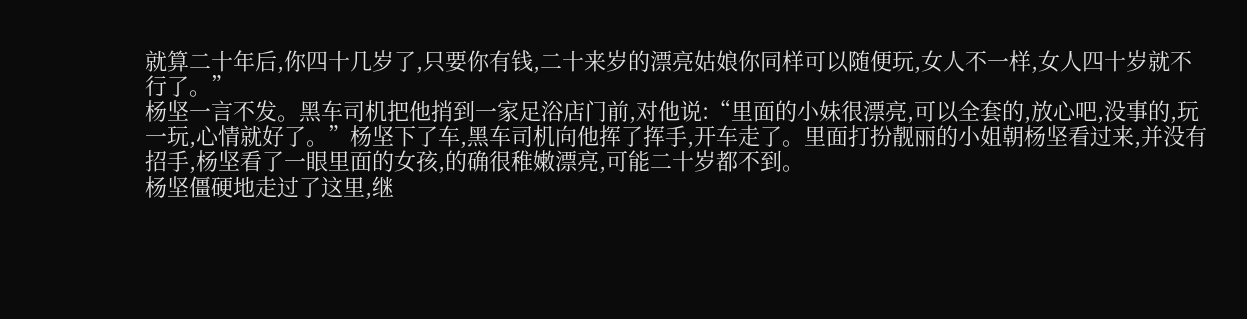就算二十年后,你四十几岁了,只要你有钱,二十来岁的漂亮姑娘你同样可以随便玩,女人不一样,女人四十岁就不行了。”
杨坚一言不发。黑车司机把他捎到一家足浴店门前,对他说:“里面的小妹很漂亮,可以全套的,放心吧,没事的,玩一玩,心情就好了。”杨坚下了车,黑车司机向他挥了挥手,开车走了。里面打扮靓丽的小姐朝杨坚看过来,并没有招手,杨坚看了一眼里面的女孩,的确很稚嫩漂亮,可能二十岁都不到。
杨坚僵硬地走过了这里,继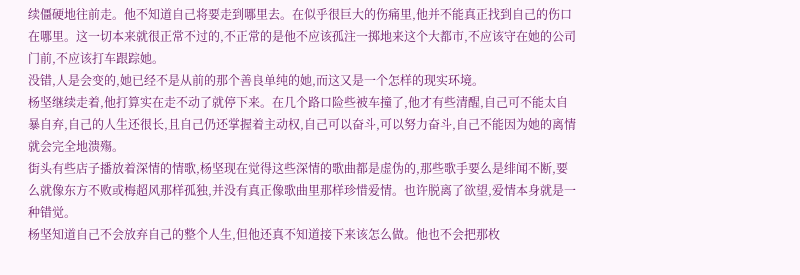续僵硬地往前走。他不知道自己将要走到哪里去。在似乎很巨大的伤痛里,他并不能真正找到自己的伤口在哪里。这一切本来就很正常不过的,不正常的是他不应该孤注一掷地来这个大都市,不应该守在她的公司门前,不应该打车跟踪她。
没错,人是会变的,她已经不是从前的那个善良单纯的她,而这又是一个怎样的现实环境。
杨坚继续走着,他打算实在走不动了就停下来。在几个路口险些被车撞了,他才有些清醒,自己可不能太自暴自弃,自己的人生还很长,且自己仍还掌握着主动权,自己可以奋斗,可以努力奋斗,自己不能因为她的离情就会完全地溃殤。
街头有些店子播放着深情的情歌,杨坚现在觉得这些深情的歌曲都是虚伪的,那些歌手要么是绯闻不断,要么就像东方不败或梅超风那样孤独,并没有真正像歌曲里那样珍惜爱情。也许脱离了欲望,爱情本身就是一种错觉。
杨坚知道自己不会放弃自己的整个人生,但他还真不知道接下来该怎么做。他也不会把那枚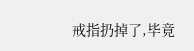戒指扔掉了,毕竟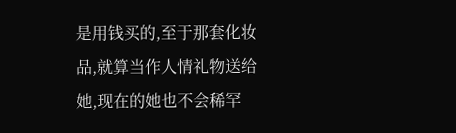是用钱买的,至于那套化妆品,就算当作人情礼物送给她,现在的她也不会稀罕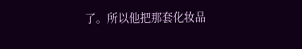了。所以他把那套化妆品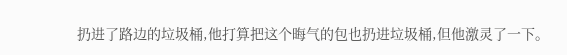扔进了路边的垃圾桶,他打算把这个晦气的包也扔进垃圾桶,但他激灵了一下。